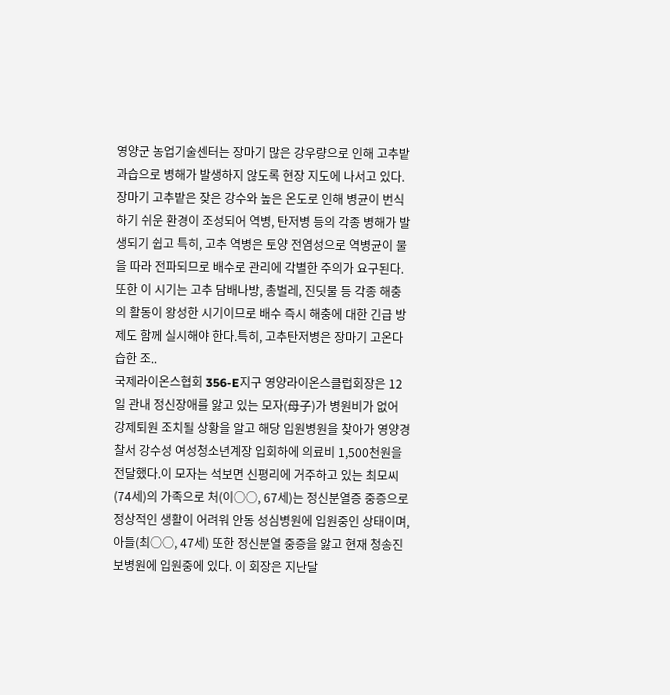영양군 농업기술센터는 장마기 많은 강우량으로 인해 고추밭 과습으로 병해가 발생하지 않도록 현장 지도에 나서고 있다. 장마기 고추밭은 잦은 강수와 높은 온도로 인해 병균이 번식하기 쉬운 환경이 조성되어 역병, 탄저병 등의 각종 병해가 발생되기 쉽고 특히, 고추 역병은 토양 전염성으로 역병균이 물을 따라 전파되므로 배수로 관리에 각별한 주의가 요구된다.또한 이 시기는 고추 담배나방, 총벌레, 진딧물 등 각종 해충의 활동이 왕성한 시기이므로 배수 즉시 해충에 대한 긴급 방제도 함께 실시해야 한다.특히, 고추탄저병은 장마기 고온다습한 조..
국제라이온스협회 356-E지구 영양라이온스클럽회장은 12일 관내 정신장애를 앓고 있는 모자(母子)가 병원비가 없어 강제퇴원 조치될 상황을 알고 해당 입원병원을 찾아가 영양경찰서 강수성 여성청소년계장 입회하에 의료비 1,500천원을 전달했다.이 모자는 석보면 신평리에 거주하고 있는 최모씨(74세)의 가족으로 처(이○○, 67세)는 정신분열증 중증으로 정상적인 생활이 어려워 안동 성심병원에 입원중인 상태이며, 아들(최○○, 47세) 또한 정신분열 중증을 앓고 현재 청송진보병원에 입원중에 있다. 이 회장은 지난달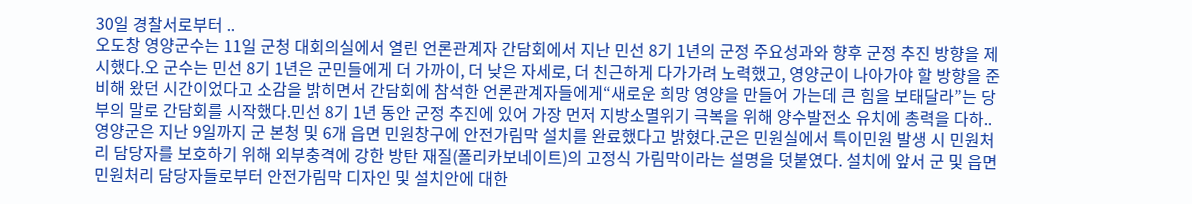30일 경찰서로부터 ..
오도창 영양군수는 11일 군청 대회의실에서 열린 언론관계자 간담회에서 지난 민선 8기 1년의 군정 주요성과와 향후 군정 추진 방향을 제시했다.오 군수는 민선 8기 1년은 군민들에게 더 가까이, 더 낮은 자세로, 더 친근하게 다가가려 노력했고, 영양군이 나아가야 할 방향을 준비해 왔던 시간이었다고 소감을 밝히면서 간담회에 참석한 언론관계자들에게“새로운 희망 영양을 만들어 가는데 큰 힘을 보태달라”는 당부의 말로 간담회를 시작했다.민선 8기 1년 동안 군정 추진에 있어 가장 먼저 지방소멸위기 극복을 위해 양수발전소 유치에 총력을 다하..
영양군은 지난 9일까지 군 본청 및 6개 읍면 민원창구에 안전가림막 설치를 완료했다고 밝혔다.군은 민원실에서 특이민원 발생 시 민원처리 담당자를 보호하기 위해 외부충격에 강한 방탄 재질(폴리카보네이트)의 고정식 가림막이라는 설명을 덧붙였다. 설치에 앞서 군 및 읍면 민원처리 담당자들로부터 안전가림막 디자인 및 설치안에 대한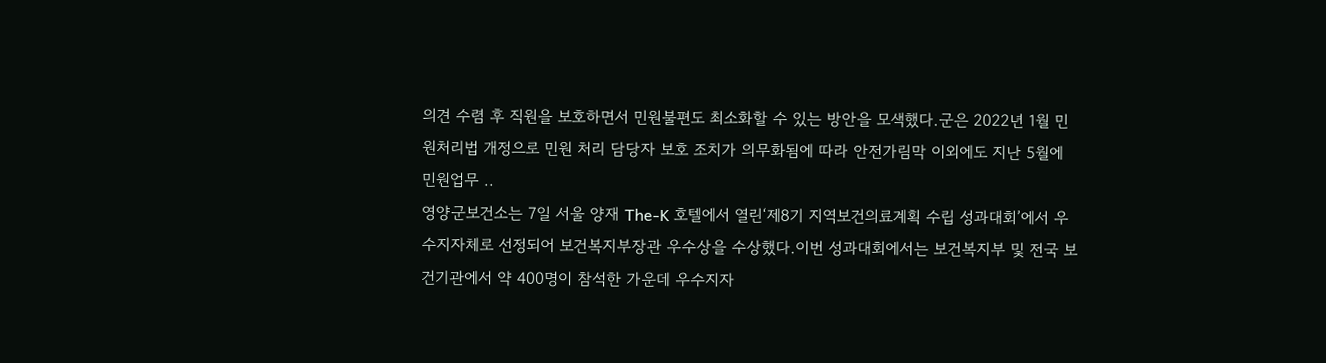의견 수렴 후 직원을 보호하면서 민원불편도 최소화할 수 있는 방안을 모색했다.군은 2022년 1월 민원처리법 개정으로 민원 처리 담당자 보호 조치가 의무화됨에 따라 안전가림막 이외에도 지난 5월에 민원업무 ..
영양군보건소는 7일 서울 양재 The-K 호텔에서 열린‘제8기 지역보건의료계획 수립 성과대회’에서 우수지자체로 선정되어 보건복지부장관 우수상을 수상했다.이번 성과대회에서는 보건복지부 및 전국 보건기관에서 약 400명이 참석한 가운데 우수지자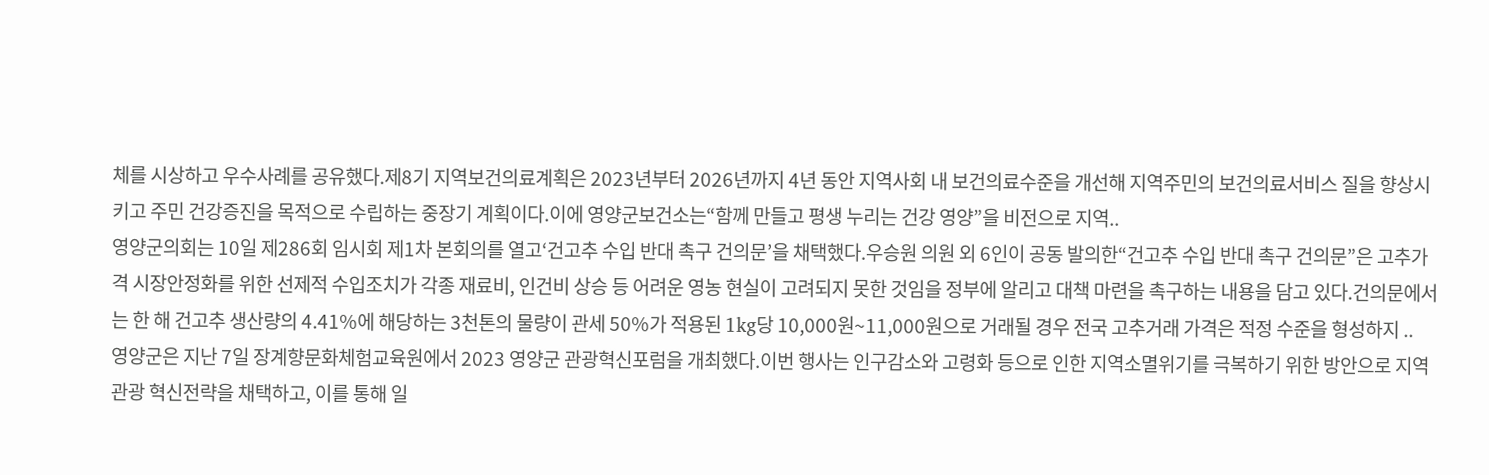체를 시상하고 우수사례를 공유했다.제8기 지역보건의료계획은 2023년부터 2026년까지 4년 동안 지역사회 내 보건의료수준을 개선해 지역주민의 보건의료서비스 질을 향상시키고 주민 건강증진을 목적으로 수립하는 중장기 계획이다.이에 영양군보건소는“함께 만들고 평생 누리는 건강 영양”을 비전으로 지역..
영양군의회는 10일 제286회 임시회 제1차 본회의를 열고‘건고추 수입 반대 촉구 건의문’을 채택했다.우승원 의원 외 6인이 공동 발의한“건고추 수입 반대 촉구 건의문”은 고추가격 시장안정화를 위한 선제적 수입조치가 각종 재료비, 인건비 상승 등 어려운 영농 현실이 고려되지 못한 것임을 정부에 알리고 대책 마련을 촉구하는 내용을 담고 있다.건의문에서는 한 해 건고추 생산량의 4.41%에 해당하는 3천톤의 물량이 관세 50%가 적용된 1kg당 10,000원~11,000원으로 거래될 경우 전국 고추거래 가격은 적정 수준을 형성하지 ..
영양군은 지난 7일 장계향문화체험교육원에서 2023 영양군 관광혁신포럼을 개최했다.이번 행사는 인구감소와 고령화 등으로 인한 지역소멸위기를 극복하기 위한 방안으로 지역관광 혁신전략을 채택하고, 이를 통해 일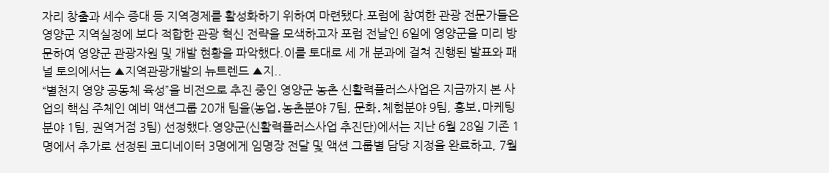자리 창출과 세수 증대 등 지역경제를 활성화하기 위하여 마련됐다.포럼에 참여한 관광 전문가들은 영양군 지역실정에 보다 적합한 관광 혁신 전략을 모색하고자 포럼 전날인 6일에 영양군을 미리 방문하여 영양군 관광자원 및 개발 현황을 파악했다.이를 토대로 세 개 분과에 걸쳐 진행된 발표와 패널 토의에서는 ▲지역관광개발의 뉴트렌드 ▲지..
“별천지 영양 공동체 육성”을 비전으로 추진 중인 영양군 농촌 신활력플러스사업은 지금까지 본 사업의 핵심 주체인 예비 액션그룹 20개 팀을(농업․농촌분야 7팀, 문화․체험분야 9팀, 홍보․마케팅분야 1팀, 권역거점 3팀) 선정했다.영양군(신활력플러스사업 추진단)에서는 지난 6월 28일 기존 1명에서 추가로 선정된 코디네이터 3명에게 임명장 전달 및 액션 그룹별 담당 지정을 완료하고, 7월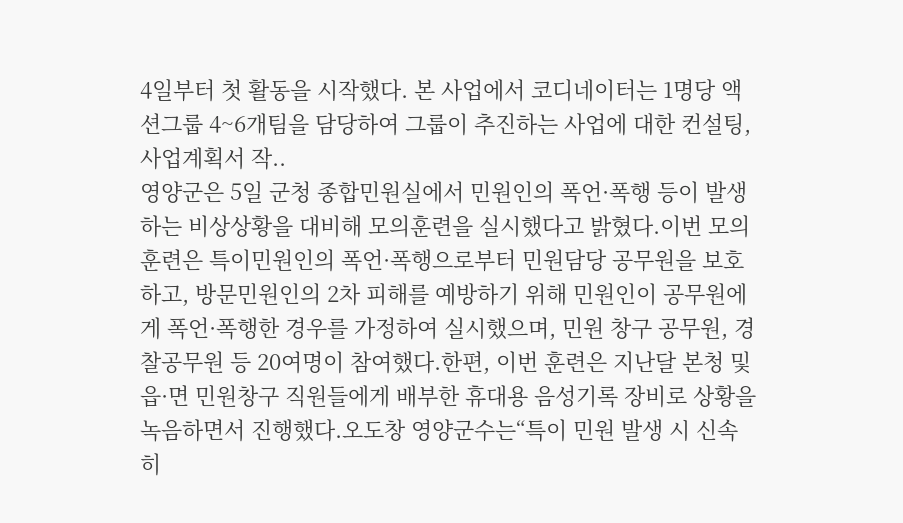4일부터 첫 활동을 시작했다. 본 사업에서 코디네이터는 1명당 액션그룹 4~6개팀을 담당하여 그룹이 추진하는 사업에 대한 컨설팅, 사업계획서 작..
영양군은 5일 군청 종합민원실에서 민원인의 폭언·폭행 등이 발생하는 비상상황을 대비해 모의훈련을 실시했다고 밝혔다.이번 모의훈련은 특이민원인의 폭언·폭행으로부터 민원담당 공무원을 보호하고, 방문민원인의 2차 피해를 예방하기 위해 민원인이 공무원에게 폭언·폭행한 경우를 가정하여 실시했으며, 민원 창구 공무원, 경찰공무원 등 20여명이 참여했다.한편, 이번 훈련은 지난달 본청 및 읍·면 민원창구 직원들에게 배부한 휴대용 음성기록 장비로 상황을 녹음하면서 진행했다.오도창 영양군수는“특이 민원 발생 시 신속히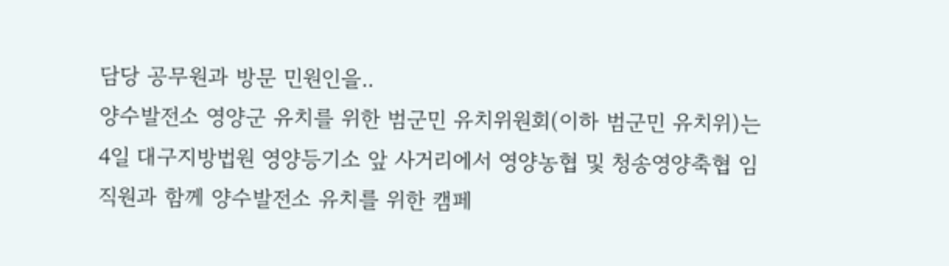담당 공무원과 방문 민원인을..
양수발전소 영양군 유치를 위한 범군민 유치위원회(이하 범군민 유치위)는 4일 대구지방법원 영양등기소 앞 사거리에서 영양농협 및 청송영양축협 임직원과 함께 양수발전소 유치를 위한 캠페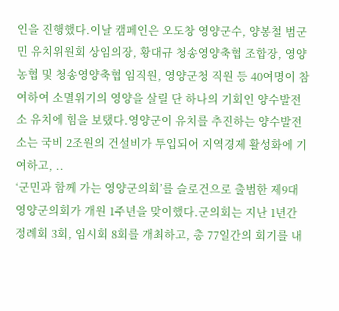인을 진행했다.이날 캠페인은 오도창 영양군수, 양봉철 범군민 유치위원회 상임의장, 황대규 청송영양축협 조합장, 영양농협 및 청송영양축협 임직원, 영양군청 직원 등 40여명이 참여하여 소멸위기의 영양을 살릴 단 하나의 기회인 양수발전소 유치에 힘을 보탰다.영양군이 유치를 추진하는 양수발전소는 국비 2조원의 건설비가 투입되어 지역경제 활성화에 기여하고, ..
‘군민과 함께 가는 영양군의회’를 슬로건으로 출범한 제9대 영양군의회가 개원 1주년을 맞이했다.군의회는 지난 1년간 정례회 3회, 임시회 8회를 개최하고, 총 77일간의 회기를 내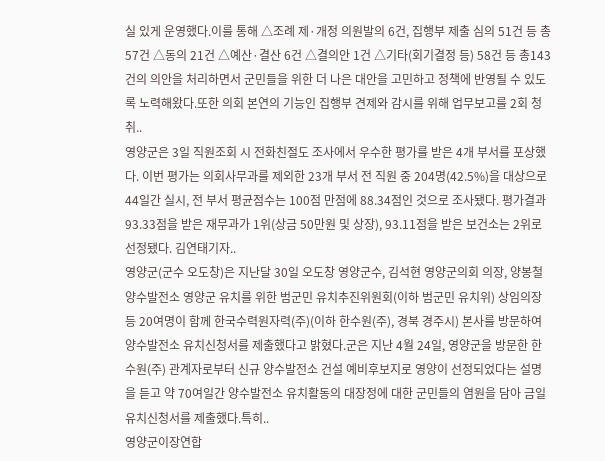실 있게 운영했다.이를 통해 △조례 제·개정 의원발의 6건, 집행부 제출 심의 51건 등 총 57건 △동의 21건 △예산·결산 6건 △결의안 1건 △기타(회기결정 등) 58건 등 총143건의 의안을 처리하면서 군민들을 위한 더 나은 대안을 고민하고 정책에 반영될 수 있도록 노력해왔다.또한 의회 본연의 기능인 집행부 견제와 감시를 위해 업무보고를 2회 청취..
영양군은 3일 직원조회 시 전화친절도 조사에서 우수한 평가를 받은 4개 부서를 포상했다. 이번 평가는 의회사무과를 제외한 23개 부서 전 직원 중 204명(42.5%)을 대상으로 44일간 실시, 전 부서 평균점수는 100점 만점에 88.34점인 것으로 조사됐다. 평가결과 93.33점을 받은 재무과가 1위(상금 50만원 및 상장), 93.11점을 받은 보건소는 2위로 선정됐다. 김연태기자..
영양군(군수 오도창)은 지난달 30일 오도창 영양군수, 김석현 영양군의회 의장, 양봉철 양수발전소 영양군 유치를 위한 범군민 유치추진위원회(이하 범군민 유치위) 상임의장 등 20여명이 함께 한국수력원자력(주)(이하 한수원(주), 경북 경주시) 본사를 방문하여 양수발전소 유치신청서를 제출했다고 밝혔다.군은 지난 4월 24일, 영양군을 방문한 한수원(주) 관계자로부터 신규 양수발전소 건설 예비후보지로 영양이 선정되었다는 설명을 듣고 약 70여일간 양수발전소 유치활동의 대장정에 대한 군민들의 염원을 담아 금일 유치신청서를 제출했다.특히..
영양군이장연합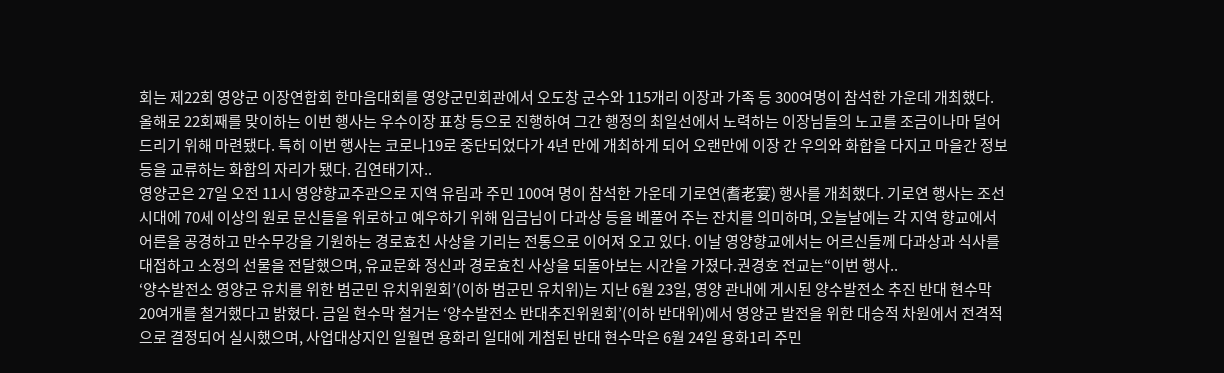회는 제22회 영양군 이장연합회 한마음대회를 영양군민회관에서 오도창 군수와 115개리 이장과 가족 등 300여명이 참석한 가운데 개최했다. 올해로 22회째를 맞이하는 이번 행사는 우수이장 표창 등으로 진행하여 그간 행정의 최일선에서 노력하는 이장님들의 노고를 조금이나마 덜어드리기 위해 마련됐다. 특히 이번 행사는 코로나19로 중단되었다가 4년 만에 개최하게 되어 오랜만에 이장 간 우의와 화합을 다지고 마을간 정보 등을 교류하는 화합의 자리가 됐다. 김연태기자..
영양군은 27일 오전 11시 영양향교주관으로 지역 유림과 주민 100여 명이 참석한 가운데 기로연(耆老宴) 행사를 개최했다. 기로연 행사는 조선시대에 70세 이상의 원로 문신들을 위로하고 예우하기 위해 임금님이 다과상 등을 베풀어 주는 잔치를 의미하며, 오늘날에는 각 지역 향교에서 어른을 공경하고 만수무강을 기원하는 경로효친 사상을 기리는 전통으로 이어져 오고 있다. 이날 영양향교에서는 어르신들께 다과상과 식사를 대접하고 소정의 선물을 전달했으며, 유교문화 정신과 경로효친 사상을 되돌아보는 시간을 가졌다.권경호 전교는“이번 행사..
‘양수발전소 영양군 유치를 위한 범군민 유치위원회’(이하 범군민 유치위)는 지난 6월 23일, 영양 관내에 게시된 양수발전소 추진 반대 현수막 20여개를 철거했다고 밝혔다. 금일 현수막 철거는 ‘양수발전소 반대추진위원회’(이하 반대위)에서 영양군 발전을 위한 대승적 차원에서 전격적으로 결정되어 실시했으며, 사업대상지인 일월면 용화리 일대에 게첨된 반대 현수막은 6월 24일 용화1리 주민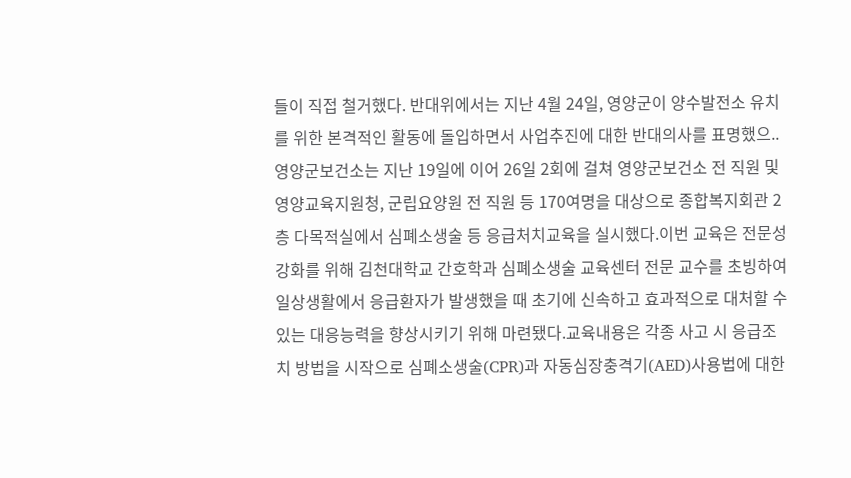들이 직접 철거했다. 반대위에서는 지난 4월 24일, 영양군이 양수발전소 유치를 위한 본격적인 활동에 돌입하면서 사업추진에 대한 반대의사를 표명했으..
영양군보건소는 지난 19일에 이어 26일 2회에 걸쳐 영양군보건소 전 직원 및 영양교육지원청, 군립요양원 전 직원 등 170여명을 대상으로 종합복지회관 2층 다목적실에서 심폐소생술 등 응급처치교육을 실시했다.이번 교육은 전문성 강화를 위해 김천대학교 간호학과 심폐소생술 교육센터 전문 교수를 초빙하여 일상생활에서 응급환자가 발생했을 때 초기에 신속하고 효과적으로 대처할 수 있는 대응능력을 향상시키기 위해 마련됐다.교육내용은 각종 사고 시 응급조치 방법을 시작으로 심폐소생술(CPR)과 자동심장충격기(AED)사용법에 대한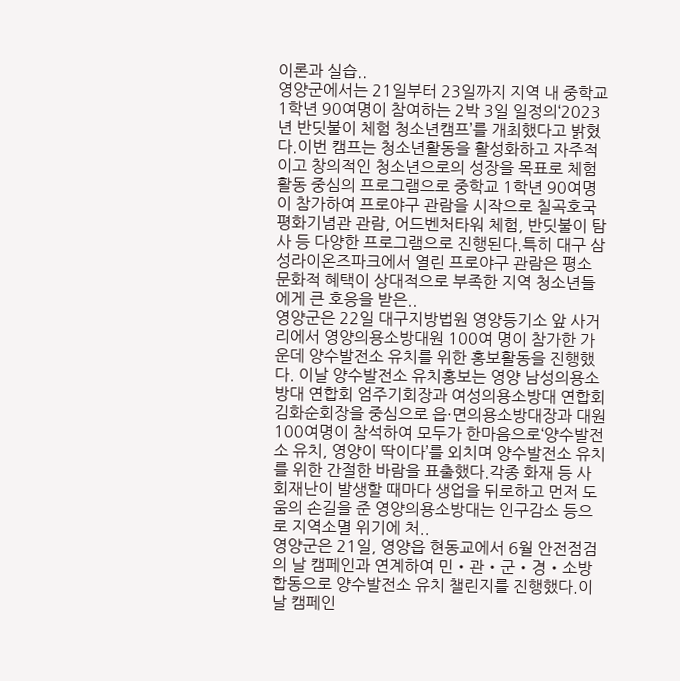이론과 실습..
영양군에서는 21일부터 23일까지 지역 내 중학교 1학년 90여명이 참여하는 2박 3일 일정의‘2023년 반딧불이 체험 청소년캠프’를 개최했다고 밝혔다.이번 캠프는 청소년활동을 활성화하고 자주적이고 창의적인 청소년으로의 성장을 목표로 체험활동 중심의 프로그램으로 중학교 1학년 90여명이 참가하여 프로야구 관람을 시작으로 칠곡호국평화기념관 관람, 어드벤처타워 체험, 반딧불이 탐사 등 다양한 프로그램으로 진행된다.특히 대구 삼성라이온즈파크에서 열린 프로야구 관람은 평소 문화적 혜택이 상대적으로 부족한 지역 청소년들에게 큰 호응을 받은..
영양군은 22일 대구지방법원 영양등기소 앞 사거리에서 영양의용소방대원 100여 명이 참가한 가운데 양수발전소 유치를 위한 홍보활동을 진행했다. 이날 양수발전소 유치홍보는 영양 남성의용소방대 연합회 엄주기회장과 여성의용소방대 연합회 김화순회장을 중심으로 읍·면의용소방대장과 대원 100여명이 참석하여 모두가 한마음으로‘양수발전소 유치, 영양이 딱이다’를 외치며 양수발전소 유치를 위한 간절한 바람을 표출했다.각종 화재 등 사회재난이 발생할 때마다 생업을 뒤로하고 먼저 도움의 손길을 준 영양의용소방대는 인구감소 등으로 지역소멸 위기에 처..
영양군은 21일, 영양읍 현동교에서 6월 안전점검의 날 캠페인과 연계하여 민‧관‧군‧경‧소방 합동으로 양수발전소 유치 챌린지를 진행했다.이날 캠페인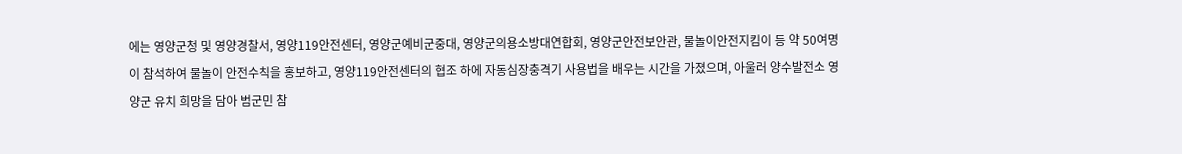에는 영양군청 및 영양경찰서, 영양119안전센터, 영양군예비군중대, 영양군의용소방대연합회, 영양군안전보안관, 물놀이안전지킴이 등 약 50여명이 참석하여 물놀이 안전수칙을 홍보하고, 영양119안전센터의 협조 하에 자동심장충격기 사용법을 배우는 시간을 가졌으며, 아울러 양수발전소 영양군 유치 희망을 담아 범군민 참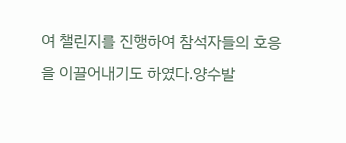여 챌린지를 진행하여 참석자들의 호응을 이끌어내기도 하였다.양수발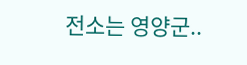전소는 영양군..